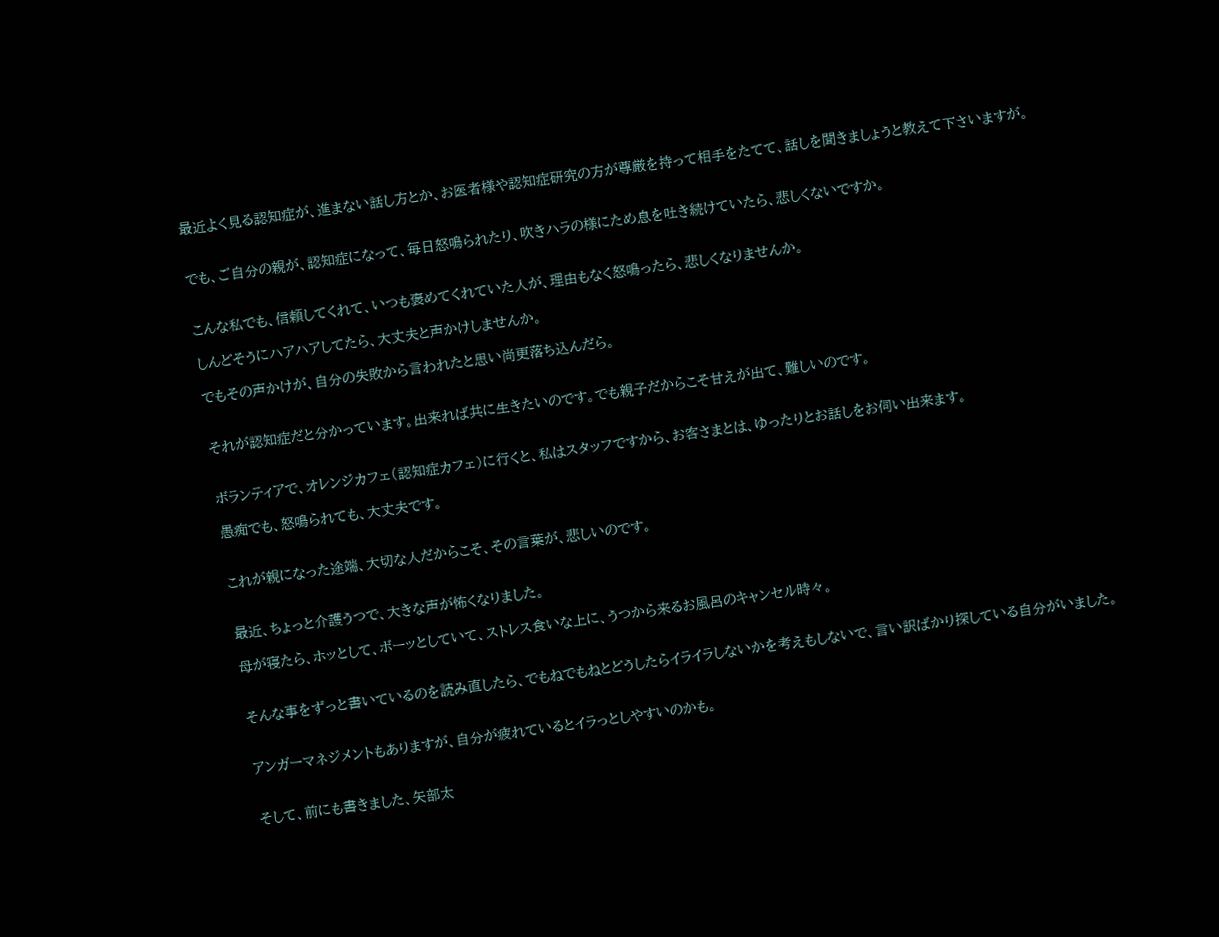最近よく見る認知症が、進まない話し方とか、お医者様や認知症研究の方が尊厳を持って相手をたてて、話しを聞きましょうと教えて下さいますが。


でも、ご自分の親が、認知症になって、毎日怒鳴られたり、吹きハラの様にため息を吐き続けていたら、悲しくないですか。


こんな私でも、信頼してくれて、いつも褒めてくれていた人が、理由もなく怒鳴ったら、悲しくなりませんか。

しんどそうにハアハアしてたら、大丈夫と声かけしませんか。

でもその声かけが、自分の失敗から言われたと思い尚更落ち込んだら。


それが認知症だと分かっています。出来れば共に生きたいのです。でも親子だからこそ甘えが出て、難しいのです。


ボランティアで、オレンジカフェ(認知症カフェ)に行くと、私はスタッフですから、お客さまとは、ゆったりとお話しをお伺い出来ます。

愚痴でも、怒鳴られても、大丈夫です。


これが親になった途端、大切な人だからこそ、その言葉が、悲しいのです。


最近、ちょっと介護うつで、大きな声が怖くなりました。

母が寝たら、ホッとして、ボーッとしていて、ストレス食いな上に、うつから来るお風呂のキャンセル時々。


そんな事をずっと書いているのを読み直したら、でもねでもねとどうしたらイライラしないかを考えもしないで、言い訳ばかり探している自分がいました。


アンガーマネジメントもありますが、自分が疲れているとイラっとしやすいのかも。


そして、前にも書きました、矢部太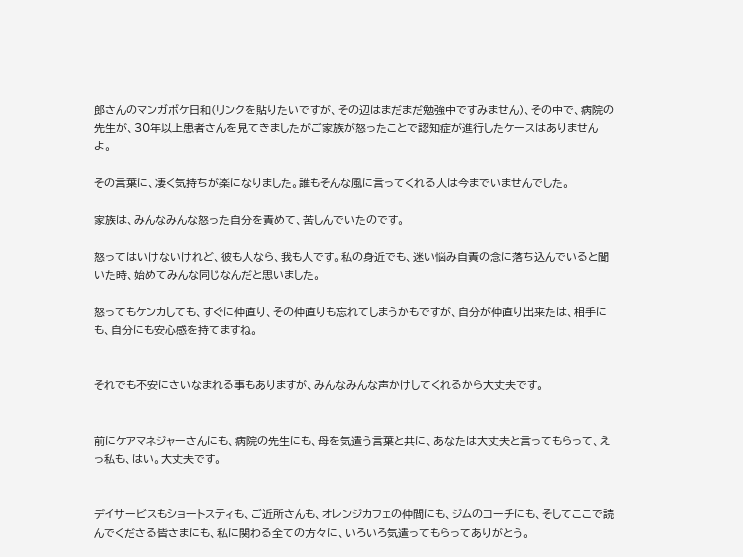郎さんのマンガボケ日和(リンクを貼りたいですが、その辺はまだまだ勉強中ですみません)、その中で、病院の先生が、30年以上患者さんを見てきましたがご家族が怒ったことで認知症が進行したケースはありませんよ。

その言葉に、凄く気持ちが楽になりました。誰もそんな風に言ってくれる人は今までいませんでした。

家族は、みんなみんな怒った自分を責めて、苦しんでいたのです。

怒ってはいけないけれど、彼も人なら、我も人です。私の身近でも、迷い悩み自責の念に落ち込んでいると聞いた時、始めてみんな同じなんだと思いました。

怒ってもケンカしても、すぐに仲直り、その仲直りも忘れてしまうかもですが、自分が仲直り出来たは、相手にも、自分にも安心感を持てますね。


それでも不安にさいなまれる事もありますが、みんなみんな声かけしてくれるから大丈夫です。


前にケアマネジャーさんにも、病院の先生にも、母を気遣う言葉と共に、あなたは大丈夫と言ってもらって、えっ私も、はい。大丈夫です。


デイサービスもショートスティも、ご近所さんも、オレンジカフェの仲間にも、ジムのコーチにも、そしてここで読んでくださる皆さまにも、私に関わる全ての方々に、いろいろ気遣ってもらってありがとう。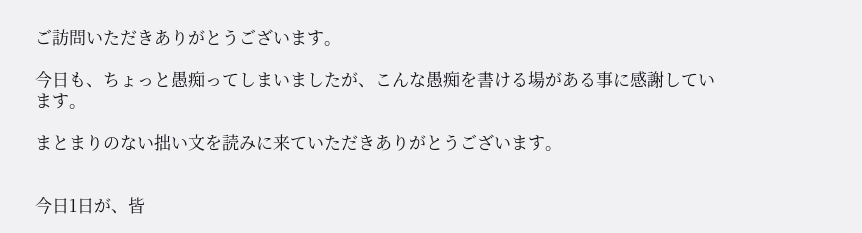ご訪問いただきありがとうございます。

今日も、ちょっと愚痴ってしまいましたが、こんな愚痴を書ける場がある事に感謝しています。

まとまりのない拙い文を読みに来ていただきありがとうございます。


今日1日が、皆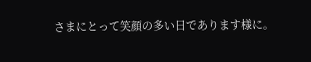さまにとって笑顔の多い日であります様に。